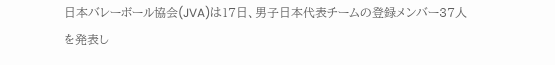日本バレーボール協会(JVA)は17日、男子日本代表チームの登録メンバー37人を発表し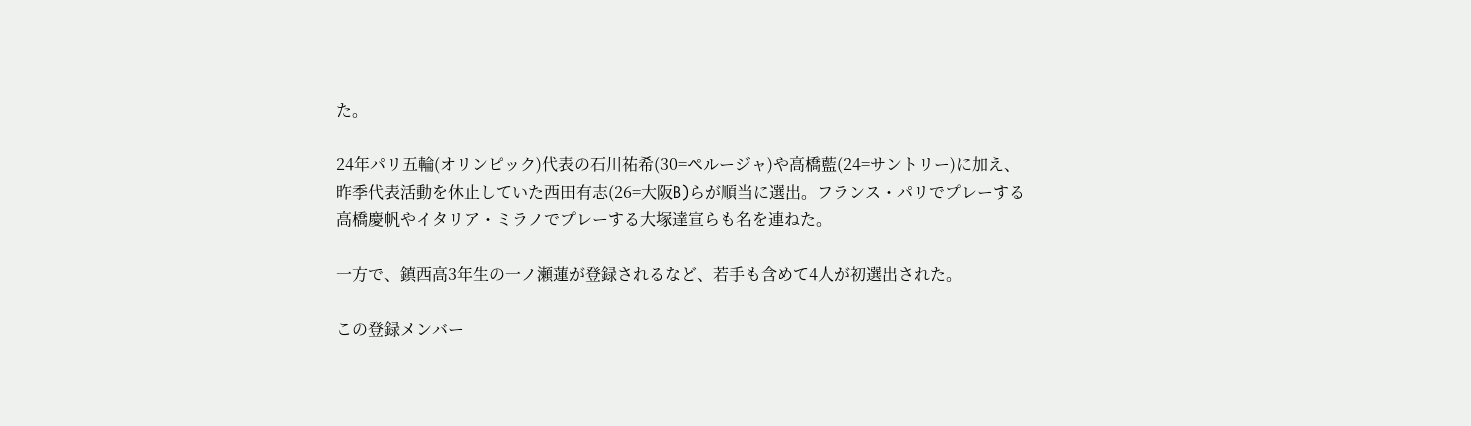た。

24年パリ五輪(オリンピック)代表の石川祐希(30=ペルージャ)や高橋藍(24=サントリー)に加え、昨季代表活動を休止していた西田有志(26=大阪B)らが順当に選出。フランス・パリでプレーする高橋慶帆やイタリア・ミラノでプレーする大塚達宣らも名を連ねた。

一方で、鎮西高3年生の一ノ瀬蓮が登録されるなど、若手も含めて4人が初選出された。

この登録メンバー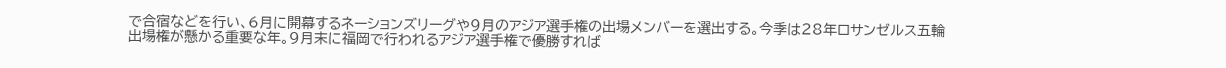で合宿などを行い、6月に開幕するネーションズリーグや9月のアジア選手権の出場メンバーを選出する。今季は28年ロサンゼルス五輪出場権が懸かる重要な年。9月末に福岡で行われるアジア選手権で優勝すれば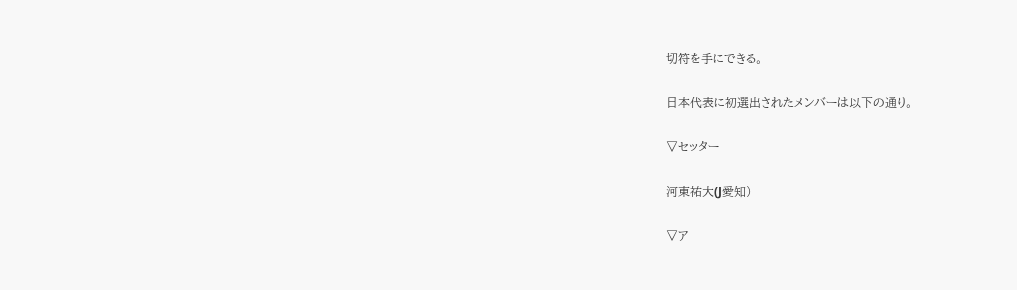切符を手にできる。

日本代表に初選出されたメンバーは以下の通り。

▽セッター

河東祐大(J愛知)

▽ア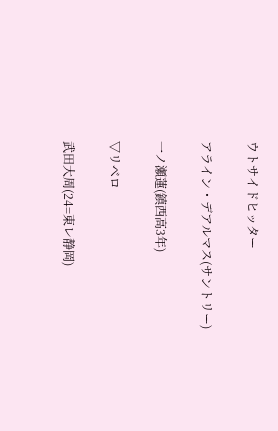ウトサイドヒッター

アライン・デアルマス(サントリー)

一ノ瀬蓮(鎮西高3年)

▽リベロ

武田大周(24=東レ静岡)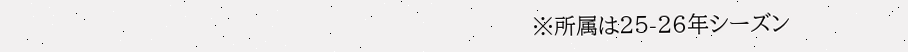※所属は25-26年シーズン